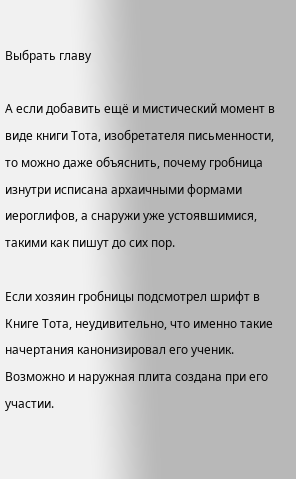Выбрать главу

А если добавить ещё и мистический момент в виде книги Тота, изобретателя письменности, то можно даже объяснить, почему гробница изнутри исписана архаичными формами иероглифов, а снаружи уже устоявшимися, такими как пишут до сих пор.

Если хозяин гробницы подсмотрел шрифт в Книге Тота, неудивительно, что именно такие начертания канонизировал его ученик. Возможно и наружная плита создана при его участии.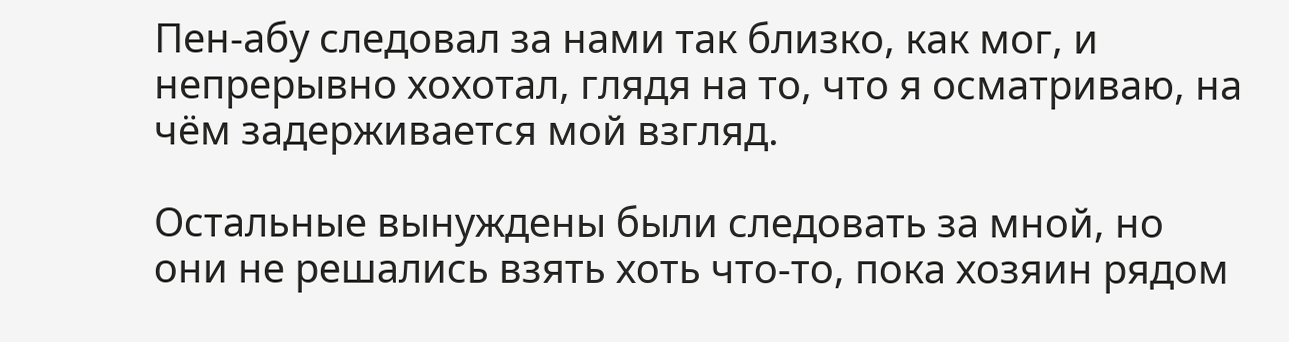Пен-абу следовал за нами так близко, как мог, и непрерывно хохотал, глядя на то, что я осматриваю, на чём задерживается мой взгляд.

Остальные вынуждены были следовать за мной, но они не решались взять хоть что-то, пока хозяин рядом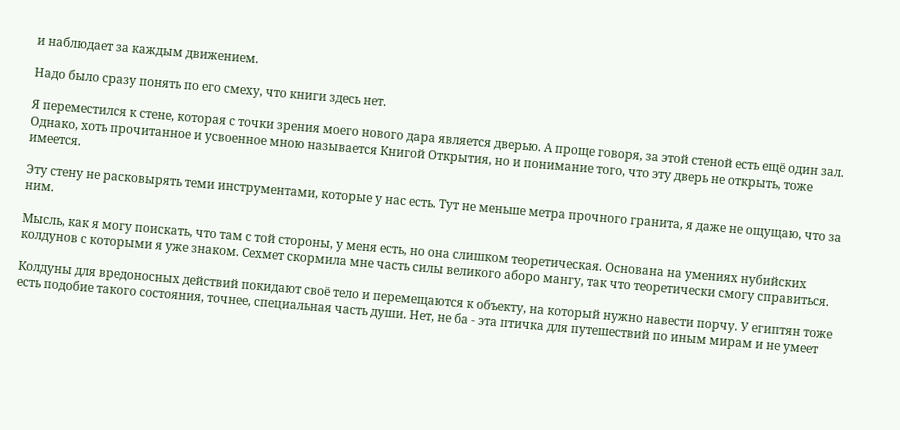и наблюдает за каждым движением.

Надо было сразу понять по его смеху, что книги здесь нет.

Я переместился к стене, которая с точки зрения моего нового дара является дверью. А проще говоря, за этой стеной есть ещё один зал. Однако, хоть прочитанное и усвоенное мною называется Книгой Открытия, но и понимание того, что эту дверь не открыть, тоже имеется.

Эту стену не расковырять теми инструментами, которые у нас есть. Тут не меньше метра прочного гранита, я даже не ощущаю, что за ним.

Мысль, как я могу поискать, что там с той стороны, у меня есть, но она слишком теоретическая. Основана на умениях нубийских колдунов с которыми я уже знаком. Сехмет скормила мне часть силы великого аборо мангу, так что теоретически смогу справиться.

Колдуны для вредоносных действий покидают своё тело и перемещаются к объекту, на который нужно навести порчу. У египтян тоже есть подобие такого состояния, точнее, специальная часть души. Нет, не ба - эта птичка для путешествий по иным мирам и не умеет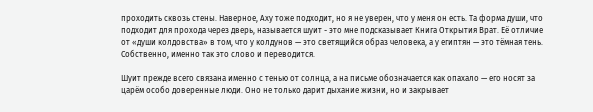проходить сквозь стены. Наверное, Аху тоже подходит, но я не уверен, что у меня он есть. Та форма души, что подходит для прохода через дверь, называется шуит - это мне подсказывает Книга Открытия Врат. Её отличие от «души колдовства» в том, что у колдунов — это светящийся образ человека, а у египтян — это тёмная тень. Собственно, именно так это слово и переводится.

Шуит прежде всего связана именно с тенью от солнца, а на письме обозначается как опахало — его носят за царём особо доверенные люди. Оно не только дарит дыхание жизни, но и закрывает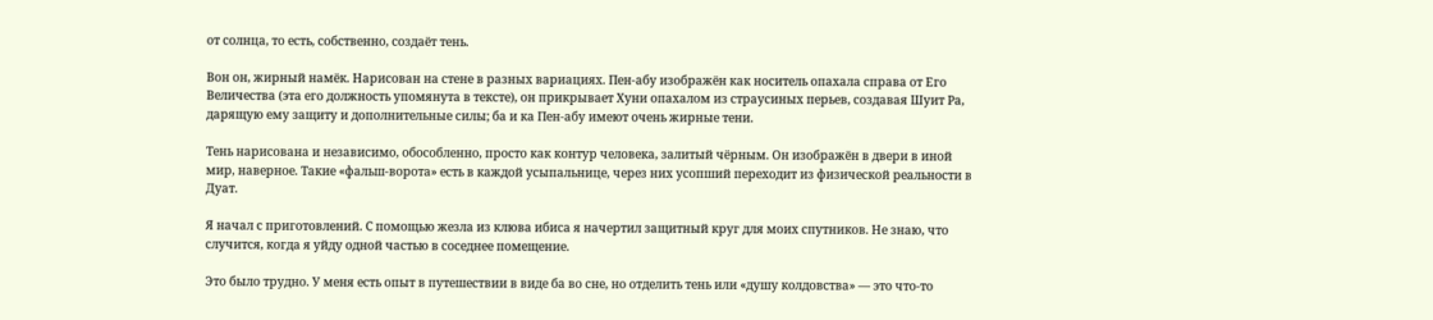от солнца, то есть, собственно, создаёт тень.

Вон он, жирный намёк. Нарисован на стене в разных вариациях. Пен-абу изображён как носитель опахала справа от Его Величества (эта его должность упомянута в тексте), он прикрывает Хуни опахалом из страусиных перьев, создавая Шуит Ра, дарящую ему защиту и дополнительные силы; ба и ка Пен-абу имеют очень жирные тени.

Тень нарисована и независимо, обособленно, просто как контур человека, залитый чёрным. Он изображён в двери в иной мир, наверное. Такие «фальш-ворота» есть в каждой усыпальнице, через них усопший переходит из физической реальности в Дуат.

Я начал с приготовлений. С помощью жезла из клюва ибиса я начертил защитный круг для моих спутников. Не знаю, что случится, когда я уйду одной частью в соседнее помещение.

Это было трудно. У меня есть опыт в путешествии в виде ба во сне, но отделить тень или «душу колдовства» — это что-то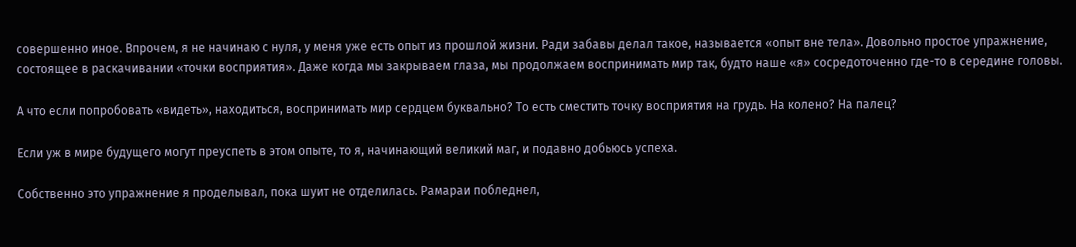совершенно иное. Впрочем, я не начинаю с нуля, у меня уже есть опыт из прошлой жизни. Ради забавы делал такое, называется «опыт вне тела». Довольно простое упражнение, состоящее в раскачивании «точки восприятия». Даже когда мы закрываем глаза, мы продолжаем воспринимать мир так, будто наше «я» сосредоточенно где-то в середине головы.

А что если попробовать «видеть», находиться, воспринимать мир сердцем буквально? То есть сместить точку восприятия на грудь. На колено? На палец?

Если уж в мире будущего могут преуспеть в этом опыте, то я, начинающий великий маг, и подавно добьюсь успеха.

Собственно это упражнение я проделывал, пока шуит не отделилась. Рамараи побледнел,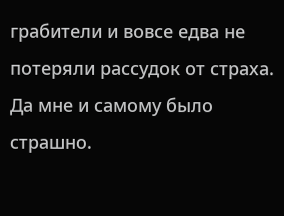грабители и вовсе едва не потеряли рассудок от страха. Да мне и самому было страшно.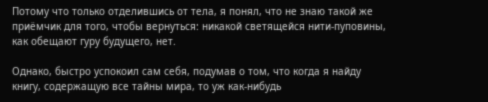Потому что только отделившись от тела, я понял, что не знаю такой же приёмчик для того, чтобы вернуться: никакой светящейся нити-пуповины, как обещают гуру будущего, нет.

Однако, быстро успокоил сам себя, подумав о том, что когда я найду книгу, содержащую все тайны мира, то уж как-нибудь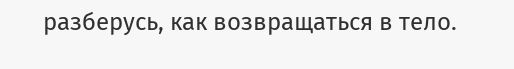разберусь, как возвращаться в тело.